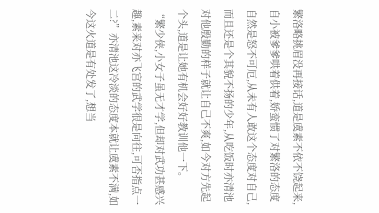繁洛略挑眉没再接话,道是虞素不依不饶起来,自小被爹爹哄着供着,娇蛮惯了对繁洛的态度自然是怒不可厄,从未有人敢这个态度对自己,而且还是个其貌不扬的少年,从吃饭时亦清池对他殷勤的样子就让自己不爽,如今对方先起个头,道是让她有机会好好教训他一下。
“繁少侠,小女子虽无才学,但却对武功甚感兴趣,素来对亦飞宫的武学很是向往,可否指点一二?”亦清池这冷淡的态度本就让虞素不满,如今这火道是有处发了,想当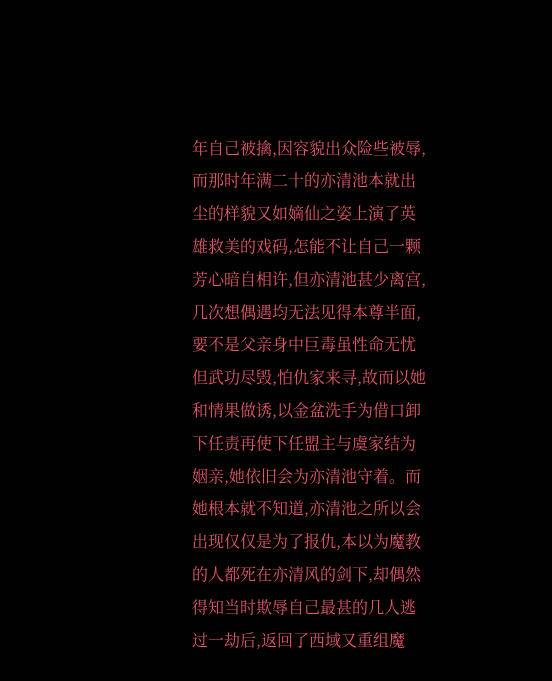年自己被擒,因容貌出众险些被辱,而那时年满二十的亦清池本就出尘的样貌又如嫡仙之姿上演了英雄救美的戏码,怎能不让自己一颗芳心暗自相许,但亦清池甚少离宫,几次想偶遇均无法见得本尊半面,要不是父亲身中巨毒虽性命无忧但武功尽毁,怕仇家来寻,故而以她和情果做诱,以金盆洗手为借口卸下任责再使下任盟主与虞家结为姻亲,她依旧会为亦清池守着。而她根本就不知道,亦清池之所以会出现仅仅是为了报仇,本以为魔教的人都死在亦清风的剑下,却偶然得知当时欺辱自己最甚的几人逃过一劫后,返回了西域又重组魔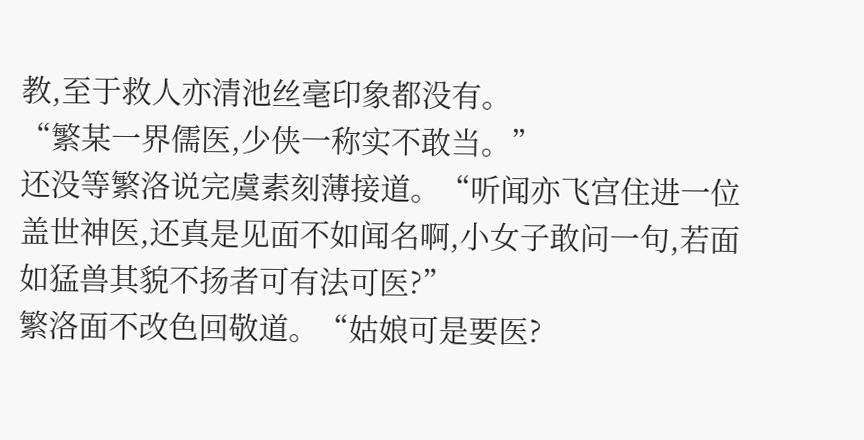教,至于救人亦清池丝毫印象都没有。
“繁某一界儒医,少侠一称实不敢当。”
还没等繁洛说完虞素刻薄接道。“听闻亦飞宫住进一位盖世神医,还真是见面不如闻名啊,小女子敢问一句,若面如猛兽其貌不扬者可有法可医?”
繁洛面不改色回敬道。“姑娘可是要医?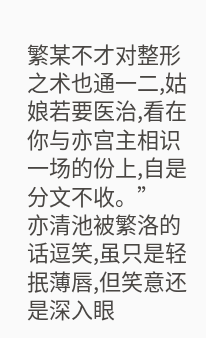繁某不才对整形之术也通一二,姑娘若要医治,看在你与亦宫主相识一场的份上,自是分文不收。”
亦清池被繁洛的话逗笑,虽只是轻抿薄唇,但笑意还是深入眼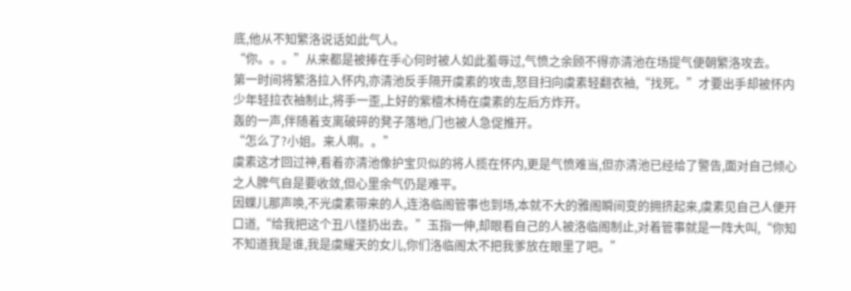底,他从不知繁洛说话如此气人。
“你。。。”从来都是被捧在手心何时被人如此羞辱过,气愤之余顾不得亦清池在场提气便朝繁洛攻去。
第一时间将繁洛拉入怀内,亦清池反手隔开虞素的攻击,怒目扫向虞素轻翻衣袖,“找死。”才要出手却被怀内少年轻拉衣袖制止,将手一歪,上好的紫檀木椅在虞素的左后方炸开。
轰的一声,伴随着支离破碎的凳子落地,门也被人急促推开。
“怎么了?小姐。来人啊。。”
虞素这才回过神,看着亦清池像护宝贝似的将人揽在怀内,更是气愤难当,但亦清池已经给了警告,面对自己倾心之人脾气自是要收敛,但心里余气仍是难平。
因蝶儿那声唤,不光虞素带来的人,连洛临阁管事也到场,本就不大的雅阁瞬间变的拥挤起来,虞素见自己人便开口道,“给我把这个丑八怪扔出去。”玉指一伸,却眼看自己的人被洛临阁制止,对着管事就是一阵大叫,“你知不知道我是谁,我是虞耀天的女儿,你们洛临阁太不把我爹放在眼里了吧。”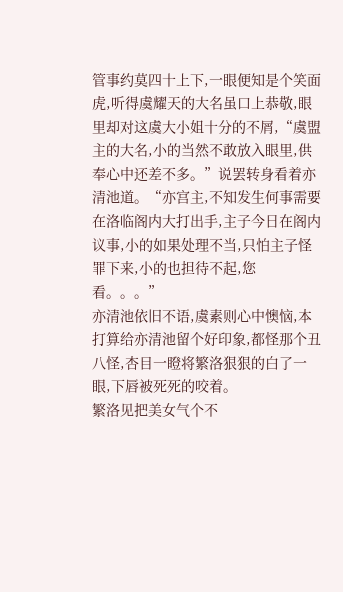管事约莫四十上下,一眼便知是个笑面虎,听得虞耀天的大名虽口上恭敬,眼里却对这虞大小姐十分的不屑,“虞盟主的大名,小的当然不敢放入眼里,供奉心中还差不多。”说罢转身看着亦清池道。“亦宫主,不知发生何事需要在洛临阁内大打出手,主子今日在阁内议事,小的如果处理不当,只怕主子怪罪下来,小的也担待不起,您看。。。”
亦清池依旧不语,虞素则心中懊恼,本打算给亦清池留个好印象,都怪那个丑八怪,杏目一瞪将繁洛狠狠的白了一眼,下唇被死死的咬着。
繁洛见把美女气个不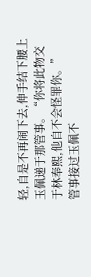轻,自是不再闹下去,伸手结下腰上玉佩递于那管事。“你将此物交于林奉熙,他自不会怪罪你。”
管事接过玉佩不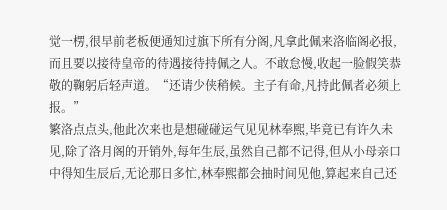觉一楞,很早前老板便通知过旗下所有分阁,凡拿此佩来洛临阁必报,而且要以接待皇帝的待遇接待持佩之人。不敢怠慢,收起一脸假笑恭敬的鞠躬后轻声道。“还请少侠稍候。主子有命,凡持此佩者必须上报。”
繁洛点点头,他此次来也是想碰碰运气见见林奉熙,毕竟已有许久未见,除了洛月阁的开销外,每年生辰,虽然自己都不记得,但从小母亲口中得知生辰后,无论那日多忙,林奉熙都会抽时间见他,算起来自己还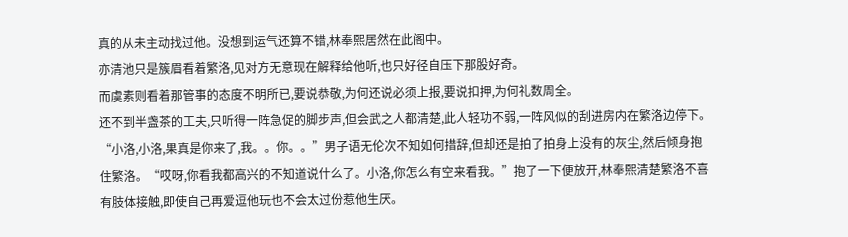真的从未主动找过他。没想到运气还算不错,林奉熙居然在此阁中。
亦清池只是簇眉看着繁洛,见对方无意现在解释给他听,也只好径自压下那股好奇。
而虞素则看着那管事的态度不明所已,要说恭敬,为何还说必须上报,要说扣押,为何礼数周全。
还不到半盏茶的工夫,只听得一阵急促的脚步声,但会武之人都清楚,此人轻功不弱,一阵风似的刮进房内在繁洛边停下。
“小洛,小洛,果真是你来了,我。。你。。”男子语无伦次不知如何措辞,但却还是拍了拍身上没有的灰尘,然后倾身抱住繁洛。“哎呀,你看我都高兴的不知道说什么了。小洛,你怎么有空来看我。”抱了一下便放开,林奉熙清楚繁洛不喜有肢体接触,即使自己再爱逗他玩也不会太过份惹他生厌。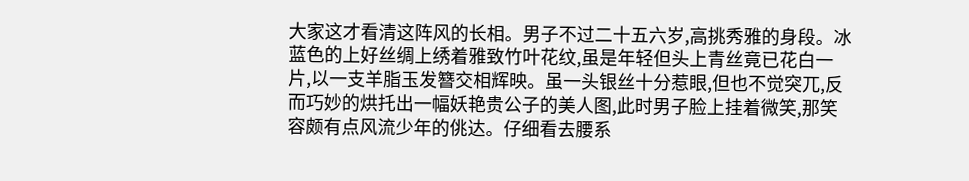大家这才看清这阵风的长相。男子不过二十五六岁,高挑秀雅的身段。冰蓝色的上好丝绸上绣着雅致竹叶花纹,虽是年轻但头上青丝竟已花白一片,以一支羊脂玉发簪交相辉映。虽一头银丝十分惹眼,但也不觉突兀,反而巧妙的烘托出一幅妖艳贵公子的美人图,此时男子脸上挂着微笑,那笑容颇有点风流少年的佻达。仔细看去腰系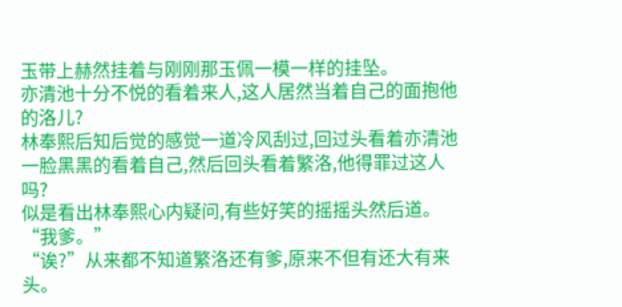玉带上赫然挂着与刚刚那玉佩一模一样的挂坠。
亦清池十分不悦的看着来人,这人居然当着自己的面抱他的洛儿?
林奉熙后知后觉的感觉一道冷风刮过,回过头看着亦清池一脸黑黑的看着自己,然后回头看着繁洛,他得罪过这人吗?
似是看出林奉熙心内疑问,有些好笑的摇摇头然后道。“我爹。”
“诶?”从来都不知道繁洛还有爹,原来不但有还大有来头。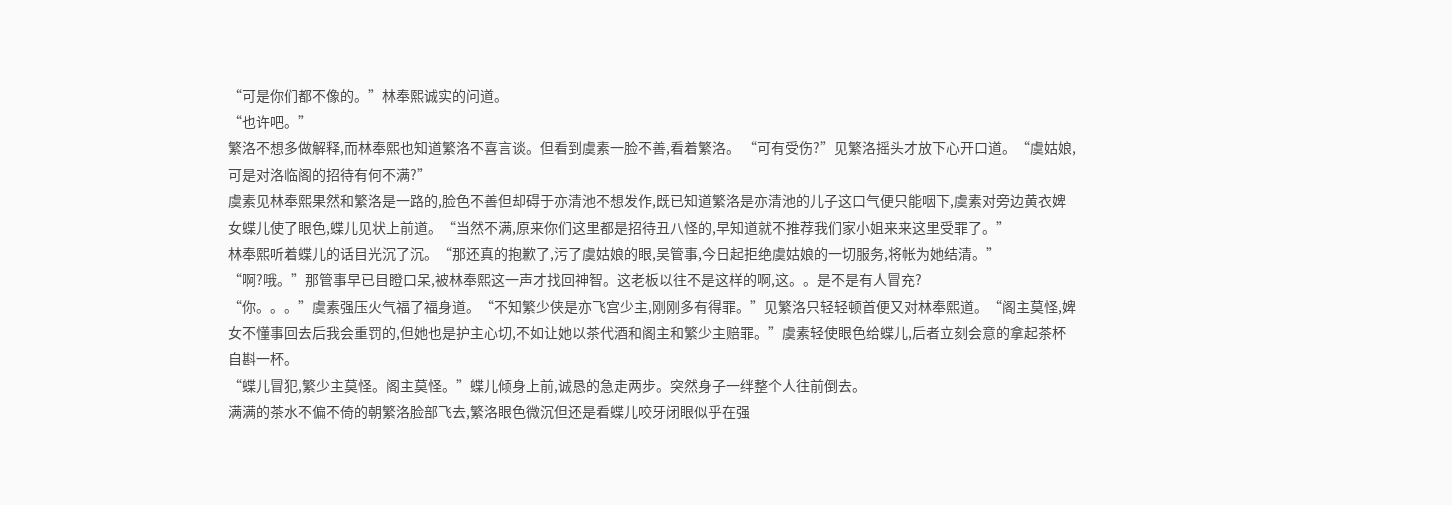“可是你们都不像的。”林奉熙诚实的问道。
“也许吧。”
繁洛不想多做解释,而林奉熙也知道繁洛不喜言谈。但看到虞素一脸不善,看着繁洛。 “可有受伤?”见繁洛摇头才放下心开口道。“虞姑娘,可是对洛临阁的招待有何不满?”
虞素见林奉熙果然和繁洛是一路的,脸色不善但却碍于亦清池不想发作,既已知道繁洛是亦清池的儿子这口气便只能咽下,虞素对旁边黄衣婢女蝶儿使了眼色,蝶儿见状上前道。“当然不满,原来你们这里都是招待丑八怪的,早知道就不推荐我们家小姐来来这里受罪了。”
林奉熙听着蝶儿的话目光沉了沉。“那还真的抱歉了,污了虞姑娘的眼,吴管事,今日起拒绝虞姑娘的一切服务,将帐为她结清。”
“啊?哦。”那管事早已目瞪口呆,被林奉熙这一声才找回神智。这老板以往不是这样的啊,这。。是不是有人冒充?
“你。。。”虞素强压火气福了福身道。“不知繁少侠是亦飞宫少主,刚刚多有得罪。”见繁洛只轻轻顿首便又对林奉熙道。“阁主莫怪,婢女不懂事回去后我会重罚的,但她也是护主心切,不如让她以茶代酒和阁主和繁少主赔罪。”虞素轻使眼色给蝶儿,后者立刻会意的拿起茶杯自斟一杯。
“蝶儿冒犯,繁少主莫怪。阁主莫怪。”蝶儿倾身上前,诚恳的急走两步。突然身子一绊整个人往前倒去。
满满的茶水不偏不倚的朝繁洛脸部飞去,繁洛眼色微沉但还是看蝶儿咬牙闭眼似乎在强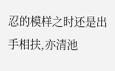忍的模样之时还是出手相扶,亦清池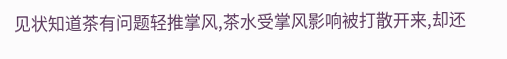见状知道茶有问题轻推掌风,茶水受掌风影响被打散开来,却还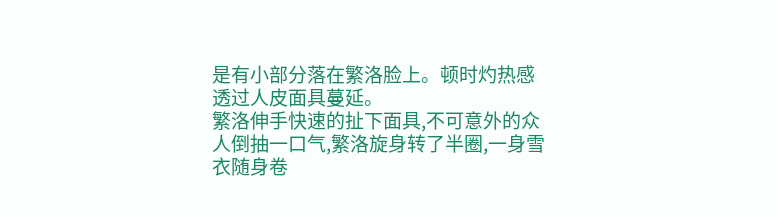是有小部分落在繁洛脸上。顿时灼热感透过人皮面具蔓延。
繁洛伸手快速的扯下面具,不可意外的众人倒抽一口气,繁洛旋身转了半圈,一身雪衣随身卷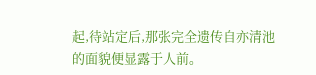起,待站定后,那张完全遗传自亦清池的面貌便显露于人前。